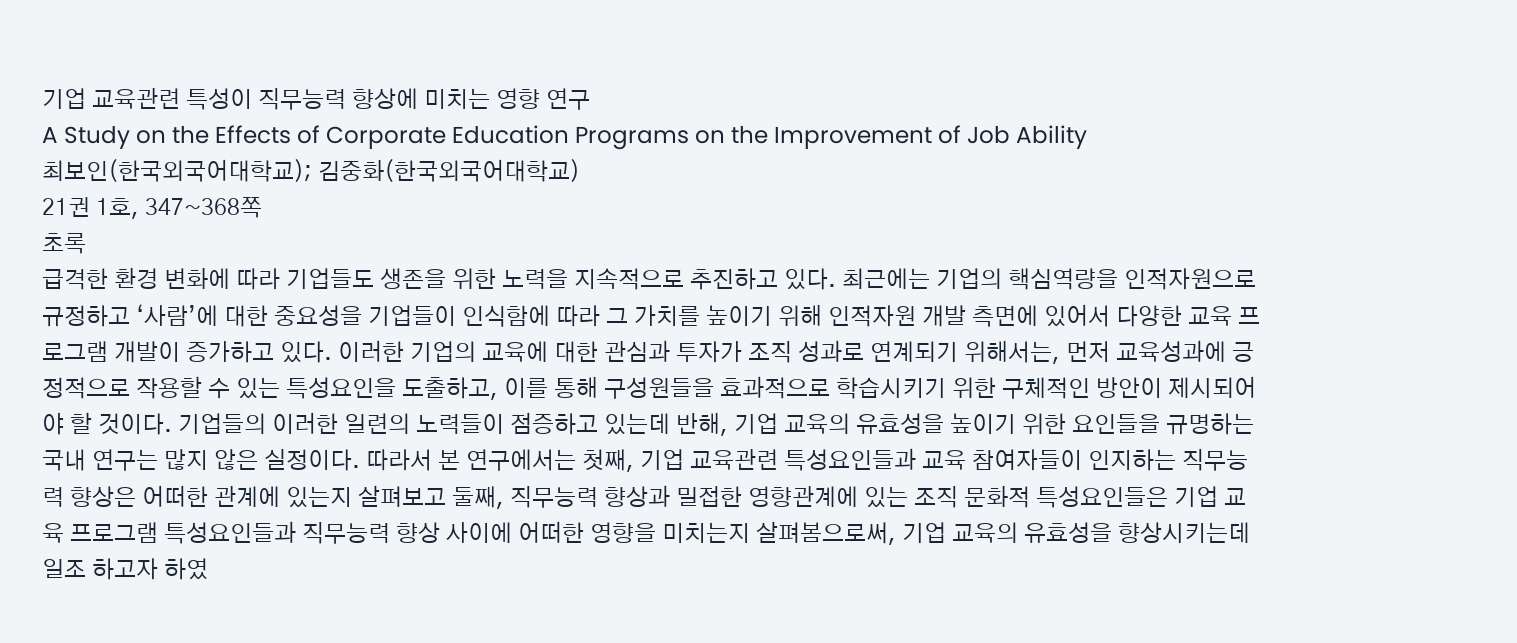기업 교육관련 특성이 직무능력 향상에 미치는 영향 연구
A Study on the Effects of Corporate Education Programs on the Improvement of Job Ability
최보인(한국외국어대학교); 김중화(한국외국어대학교)
21권 1호, 347~368쪽
초록
급격한 환경 변화에 따라 기업들도 생존을 위한 노력을 지속적으로 추진하고 있다. 최근에는 기업의 핵심역량을 인적자원으로 규정하고 ‘사람’에 대한 중요성을 기업들이 인식함에 따라 그 가치를 높이기 위해 인적자원 개발 측면에 있어서 다양한 교육 프로그램 개발이 증가하고 있다. 이러한 기업의 교육에 대한 관심과 투자가 조직 성과로 연계되기 위해서는, 먼저 교육성과에 긍정적으로 작용할 수 있는 특성요인을 도출하고, 이를 통해 구성원들을 효과적으로 학습시키기 위한 구체적인 방안이 제시되어야 할 것이다. 기업들의 이러한 일련의 노력들이 점증하고 있는데 반해, 기업 교육의 유효성을 높이기 위한 요인들을 규명하는 국내 연구는 많지 않은 실정이다. 따라서 본 연구에서는 첫째, 기업 교육관련 특성요인들과 교육 참여자들이 인지하는 직무능력 향상은 어떠한 관계에 있는지 살펴보고 둘째, 직무능력 향상과 밀접한 영향관계에 있는 조직 문화적 특성요인들은 기업 교육 프로그램 특성요인들과 직무능력 향상 사이에 어떠한 영향을 미치는지 살펴봄으로써, 기업 교육의 유효성을 향상시키는데 일조 하고자 하였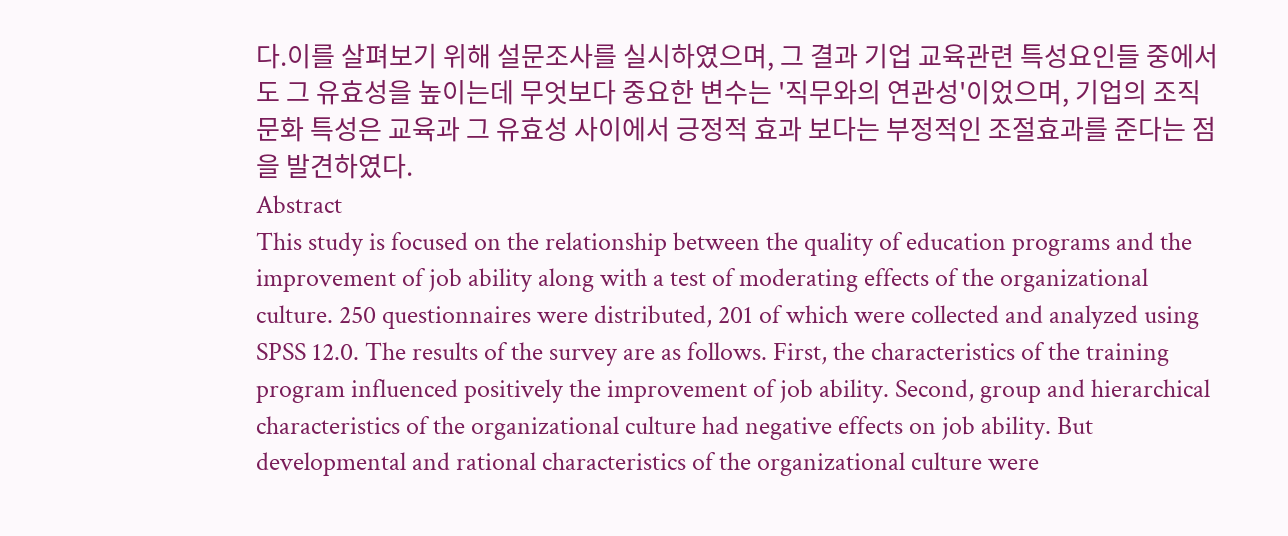다.이를 살펴보기 위해 설문조사를 실시하였으며, 그 결과 기업 교육관련 특성요인들 중에서도 그 유효성을 높이는데 무엇보다 중요한 변수는 '직무와의 연관성'이었으며, 기업의 조직문화 특성은 교육과 그 유효성 사이에서 긍정적 효과 보다는 부정적인 조절효과를 준다는 점을 발견하였다.
Abstract
This study is focused on the relationship between the quality of education programs and the improvement of job ability along with a test of moderating effects of the organizational culture. 250 questionnaires were distributed, 201 of which were collected and analyzed using SPSS 12.0. The results of the survey are as follows. First, the characteristics of the training program influenced positively the improvement of job ability. Second, group and hierarchical characteristics of the organizational culture had negative effects on job ability. But developmental and rational characteristics of the organizational culture were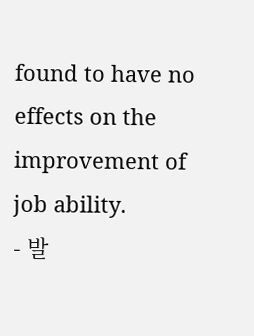found to have no effects on the improvement of job ability.
- 발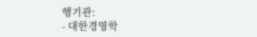행기관:
- 대한경영학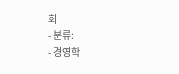회
- 분류:
- 경영학